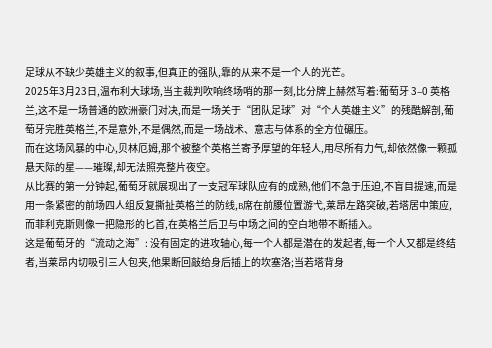足球从不缺少英雄主义的叙事,但真正的强队,靠的从来不是一个人的光芒。
2025年3月23日,温布利大球场,当主裁判吹响终场哨的那一刻,比分牌上赫然写着:葡萄牙 3–0 英格兰,这不是一场普通的欧洲豪门对决,而是一场关于“团队足球”对“个人英雄主义”的残酷解剖,葡萄牙完胜英格兰,不是意外,不是偶然,而是一场战术、意志与体系的全方位碾压。
而在这场风暴的中心,贝林厄姆,那个被整个英格兰寄予厚望的年轻人,用尽所有力气,却依然像一颗孤悬天际的星——璀璨,却无法照亮整片夜空。
从比赛的第一分钟起,葡萄牙就展现出了一支冠军球队应有的成熟,他们不急于压迫,不盲目提速,而是用一条紧密的前场四人组反复撕扯英格兰的防线,B席在前腰位置游弋,莱昂左路突破,若塔居中策应,而菲利克斯则像一把隐形的匕首,在英格兰后卫与中场之间的空白地带不断插入。
这是葡萄牙的“流动之海”: 没有固定的进攻轴心,每一个人都是潜在的发起者,每一个人又都是终结者,当莱昂内切吸引三人包夹,他果断回敲给身后插上的坎塞洛;当若塔背身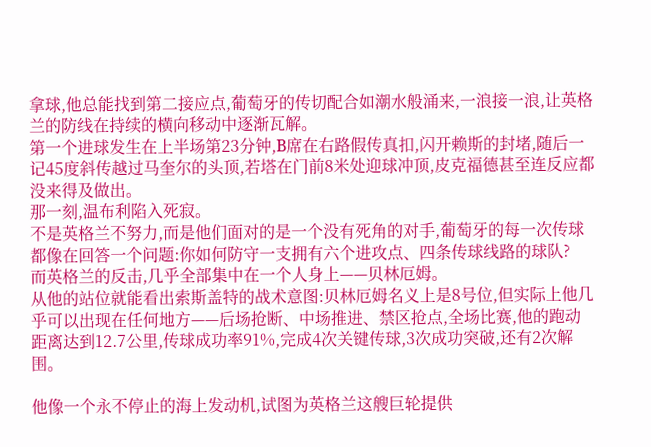拿球,他总能找到第二接应点,葡萄牙的传切配合如潮水般涌来,一浪接一浪,让英格兰的防线在持续的横向移动中逐渐瓦解。
第一个进球发生在上半场第23分钟,B席在右路假传真扣,闪开赖斯的封堵,随后一记45度斜传越过马奎尔的头顶,若塔在门前8米处迎球冲顶,皮克福德甚至连反应都没来得及做出。
那一刻,温布利陷入死寂。
不是英格兰不努力,而是他们面对的是一个没有死角的对手,葡萄牙的每一次传球都像在回答一个问题:你如何防守一支拥有六个进攻点、四条传球线路的球队?
而英格兰的反击,几乎全部集中在一个人身上——贝林厄姆。
从他的站位就能看出索斯盖特的战术意图:贝林厄姆名义上是8号位,但实际上他几乎可以出现在任何地方——后场抢断、中场推进、禁区抢点,全场比赛,他的跑动距离达到12.7公里,传球成功率91%,完成4次关键传球,3次成功突破,还有2次解围。

他像一个永不停止的海上发动机,试图为英格兰这艘巨轮提供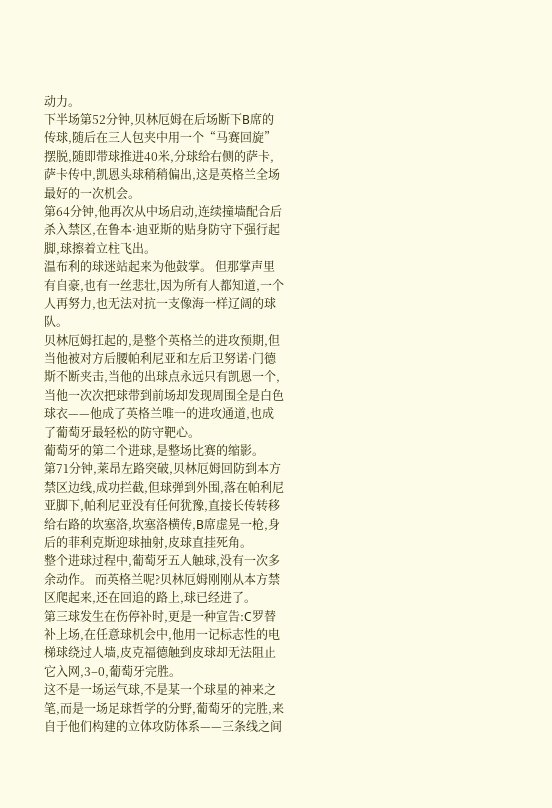动力。
下半场第52分钟,贝林厄姆在后场断下B席的传球,随后在三人包夹中用一个“马赛回旋”摆脱,随即带球推进40米,分球给右侧的萨卡,萨卡传中,凯恩头球稍稍偏出,这是英格兰全场最好的一次机会。
第64分钟,他再次从中场启动,连续撞墙配合后杀入禁区,在鲁本·迪亚斯的贴身防守下强行起脚,球擦着立柱飞出。
温布利的球迷站起来为他鼓掌。 但那掌声里有自豪,也有一丝悲壮,因为所有人都知道,一个人再努力,也无法对抗一支像海一样辽阔的球队。
贝林厄姆扛起的,是整个英格兰的进攻预期,但当他被对方后腰帕利尼亚和左后卫努诺·门德斯不断夹击,当他的出球点永远只有凯恩一个,当他一次次把球带到前场却发现周围全是白色球衣——他成了英格兰唯一的进攻通道,也成了葡萄牙最轻松的防守靶心。
葡萄牙的第二个进球,是整场比赛的缩影。
第71分钟,莱昂左路突破,贝林厄姆回防到本方禁区边线,成功拦截,但球弹到外围,落在帕利尼亚脚下,帕利尼亚没有任何犹豫,直接长传转移给右路的坎塞洛,坎塞洛横传,B席虚晃一枪,身后的菲利克斯迎球抽射,皮球直挂死角。
整个进球过程中,葡萄牙五人触球,没有一次多余动作。 而英格兰呢?贝林厄姆刚刚从本方禁区爬起来,还在回追的路上,球已经进了。
第三球发生在伤停补时,更是一种宣告:C罗替补上场,在任意球机会中,他用一记标志性的电梯球绕过人墙,皮克福德触到皮球却无法阻止它入网,3–0,葡萄牙完胜。
这不是一场运气球,不是某一个球星的神来之笔,而是一场足球哲学的分野,葡萄牙的完胜,来自于他们构建的立体攻防体系——三条线之间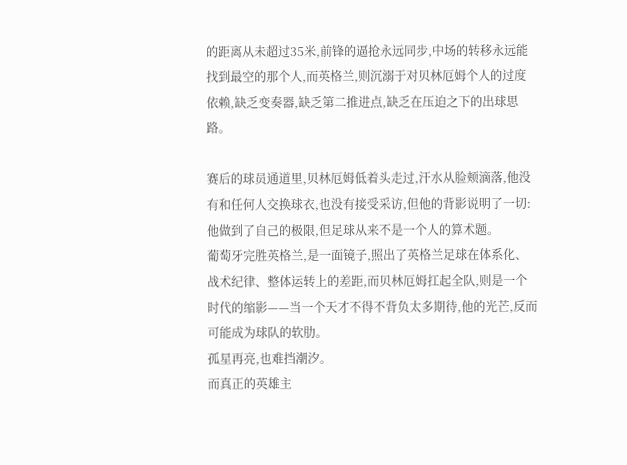的距离从未超过35米,前锋的逼抢永远同步,中场的转移永远能找到最空的那个人,而英格兰,则沉溺于对贝林厄姆个人的过度依赖,缺乏变奏器,缺乏第二推进点,缺乏在压迫之下的出球思路。

赛后的球员通道里,贝林厄姆低着头走过,汗水从脸颊滴落,他没有和任何人交换球衣,也没有接受采访,但他的背影说明了一切:他做到了自己的极限,但足球从来不是一个人的算术题。
葡萄牙完胜英格兰,是一面镜子,照出了英格兰足球在体系化、战术纪律、整体运转上的差距,而贝林厄姆扛起全队,则是一个时代的缩影——当一个天才不得不背负太多期待,他的光芒,反而可能成为球队的软肋。
孤星再亮,也难挡潮汐。
而真正的英雄主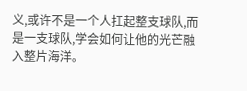义,或许不是一个人扛起整支球队,而是一支球队,学会如何让他的光芒融入整片海洋。